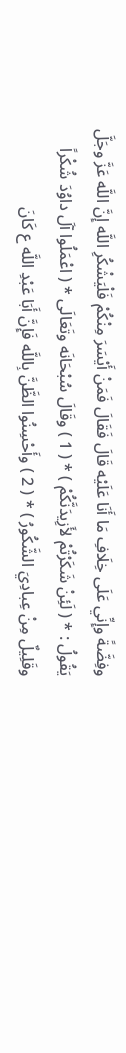وفِضَّةً وإِنِّي عَلَى خِلَافِ مَا أَنَا عَلَيْه قَالَ فَقَالَ فَمَنْ أَيْسَرَ مِنْكُمْ فَلْيَشْكُرِ اللَّه إِنَّ اللَّه عَزَّ وجَلَّ يَقُولُ : * ( لَئِنْ شَكَرْتُمْ لأَزِيدَنَّكُمْ ) * ( 1 ) وقَالَ سُبْحَانَه وتَعَالَى * ( اعْمَلُوا آلَ داوُدَ شُكْراً وقَلِيلٌ مِنْ عِبادِيَ الشَّكُورُ ) * ( 2 ) وأَحْسِنُوا الظَّنَّ بِاللَّه فَإِنَّ أَبَا عَبْدِ اللَّه ع كَانَ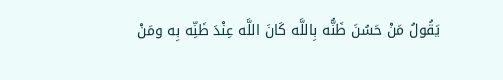يَقُولُ مَنْ حَسُنَ ظَنُّه بِاللَّه كَانَ اللَّه عِنْدَ ظَنِّه بِه ومَنْ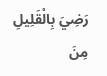رَضِيَ بِالْقَلِيلِ مِنَ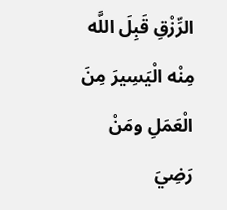الرِّزْقِ قَبِلَ اللَّه مِنْه الْيَسِيرَ مِنَ الْعَمَلِ ومَنْ رَضِيَ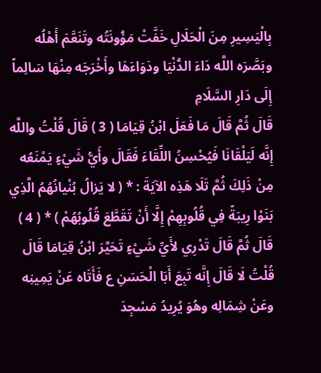بِالْيَسِيرِ مِنَ الْحَلَالِ خَفَّتْ مَؤُونَتُه وتَنَعَّمَ أَهْلُه وبَصَّرَه اللَّه دَاءَ الدُّنْيَا ودَوَاءَهَا وأَخْرَجَه مِنْهَا سَالِماً إِلَى دَارِ السَّلَامِ
قَالَ ثُمَّ قَالَ مَا فَعَلَ ابْنُ قِيَامَا ( 3 ) قَالَ قُلْتُ واللَّه إِنَّه لَيَلْقَانَا فَيُحْسِنُ اللِّقَاءَ فَقَالَ وأَيُّ شَيْءٍ يَمْنَعُه مِنْ ذَلِكَ ثُمَّ تَلَا هَذِه الآيَةَ : * ( لا يَزالُ بُنْيانُهُمُ الَّذِي بَنَوْا رِيبَةً فِي قُلُوبِهِمْ إِلَّا أَنْ تَقَطَّعَ قُلُوبُهُمْ ) * ( 4 ) قَالَ ثُمَّ قَالَ تَدْرِي لأَيِّ شَيْءٍ تَحَيَّرَ ابْنُ قِيَامَا قَالَ قُلْتُ لَا قَالَ إِنَّه تَبِعَ أَبَا الْحَسَنِ ع فَأَتَاه عَنْ يَمِينِه وعَنْ شِمَالِه وهُوَ يُرِيدُ مَسْجِدَ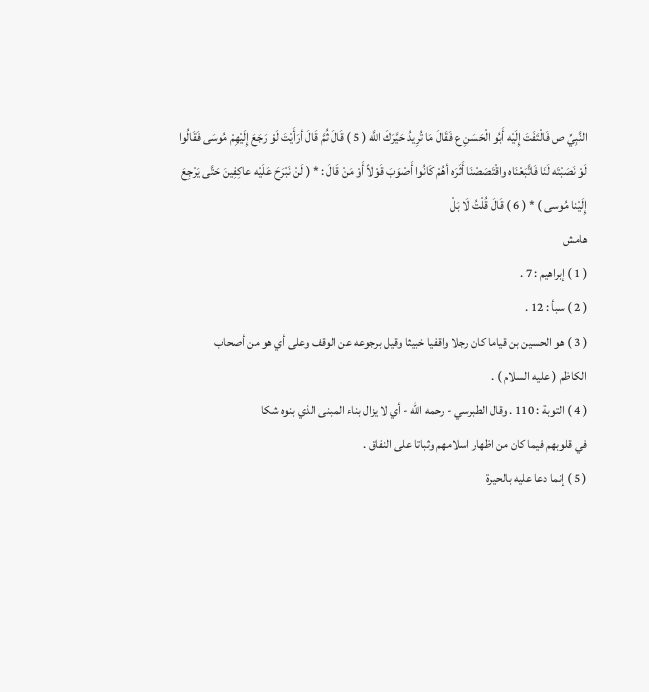النَّبِيِّ ص فَالْتَفَتَ إِلَيْه أَبُو الْحَسَنِ ع فَقَالَ مَا تُرِيدُ حَيَّرَكَ اللَّه ( 5 ) قَالَ ثُمَّ قَالَ أرَأَيْتَ لَوْ رَجَعَ إِلَيْهِمْ مُوسَى فَقَالُوا لَوْ نَصَبْتَه لَنَا فَاتَّبَعْنَاه واقْتَصَصْنَا أَثَرَه أهُمْ كَانُوا أَصْوَبَ قَوْلاً أَوْ مَنْ قَالَ : * ( لَنْ نَبْرَحَ عَلَيْه عاكِفِينَ حَتَّى يَرْجِعَ إِلَيْنا مُوسى ) * ( 6 ) قَالَ قُلْتُ لَا بَلْ
هامش
( 1 ) إبراهيم : 7 .
( 2 ) سبأ : 12 .
( 3 ) هو الحسين بن قياما كان رجلا واقفيا خبيثا وقيل برجوعه عن الوقف وعلى أي هو من أصحاب
الكاظم ( عليه السلام ) .
( 4 ) التوبة : 110 . وقال الطبرسي - رحمه الله - أي لا يزال بناء المبنى الذي بنوه شكا
في قلوبهم فيما كان من اظهار اسلامهم وثباتا على النفاق .
( 5 ) إنما دعا عليه بالحيرة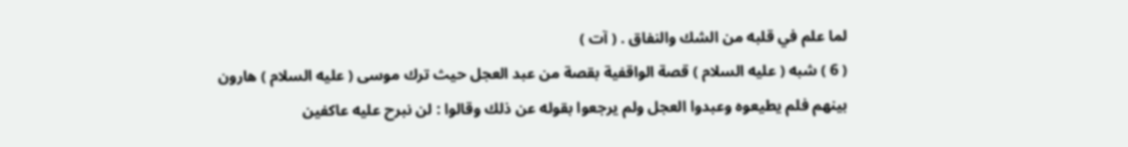لما علم في قلبه من الشك والنفاق . ( آت )
( 6 ) شبه ( عليه السلام ) قصة الواقفية بقصة من عبد العجل حيث ترك موسى ( عليه السلام ) هارون
بينهم فلم يطيعوه وعبدوا العجل ولم يرجعوا بقوله عن ذلك وقالوا : لن نبرح عليه عاكفين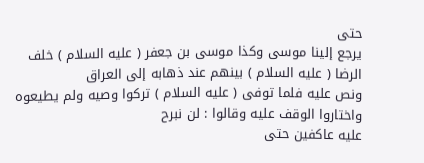حتى
يرجع إلينا موسى وكذا موسى بن جعفر ( عليه السلام ) خلف الرضا ( عليه السلام ) بينهم عند ذهابه إلى العراق
ونص عليه فلما توفى ( عليه السلام ) تركوا وصيه ولم يطيعوه واختاروا الوقف عليه وقالوا : لن نبرح
عليه عاكفين حتى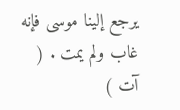يرجع إلينا موسى فإنه غاب ولم يمت . ( آت )